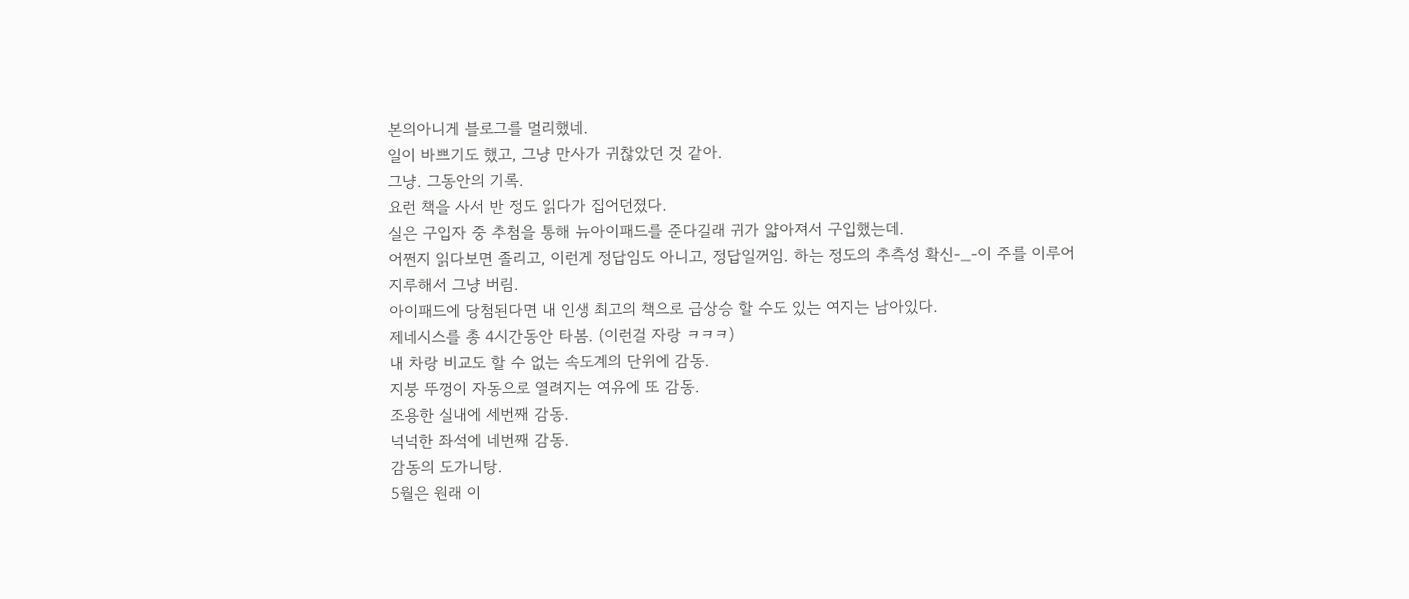본의아니게 블로그를 멀리했네.
일이 바쁘기도 했고, 그냥 만사가 귀찮았던 것 같아.
그냥. 그동안의 기록.
요런 책을 사서 반 정도 읽다가 집어던졌다.
실은 구입자 중 추첨을 통해 뉴아이패드를 준다길래 귀가 얇아져서 구입했는데.
어쩐지 읽다보면 졸리고, 이런게 정답임도 아니고, 정답일꺼임. 하는 정도의 추측성 확신-_-이 주를 이루어
지루해서 그냥 버림.
아이패드에 당첨된다면 내 인생 최고의 책으로 급상승 할 수도 있는 여지는 남아있다.
제네시스를 총 4시간동안 타봄. (이런걸 자랑 ㅋㅋㅋ)
내 차랑 비교도 할 수 없는 속도계의 단위에 감동.
지붕 뚜껑이 자동으로 열려지는 여유에 또 감동.
조용한 실내에 세번째 감동.
넉넉한 좌석에 네번째 감동.
감동의 도가니탕.
5월은 원래 이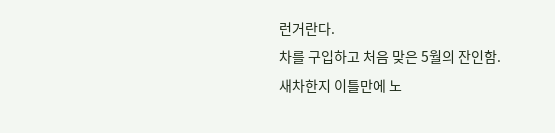런거란다.
차를 구입하고 처음 맞은 5월의 잔인함.
새차한지 이틀만에 노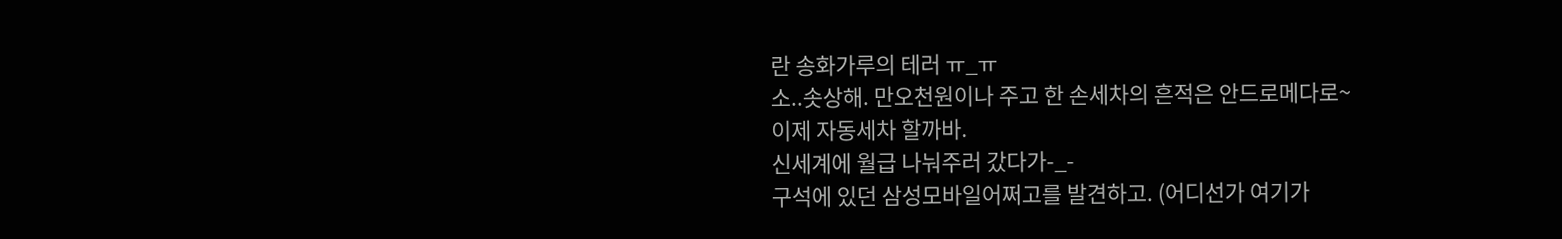란 송화가루의 테러 ㅠ_ㅠ
소..솟상해. 만오천원이나 주고 한 손세차의 흔적은 안드로메다로~
이제 자동세차 할까바.
신세계에 월급 나눠주러 갔다가-_-
구석에 있던 삼성모바일어쩌고를 발견하고. (어디선가 여기가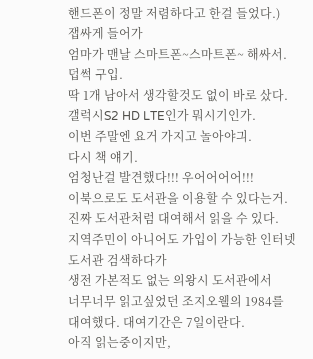핸드폰이 정말 저렴하다고 한걸 들었다.)
잽싸게 들어가
엄마가 맨날 스마트폰~스마트폰~ 해싸서. 덥썩 구입.
딱 1개 남아서 생각할것도 없이 바로 샀다. 갤럭시S2 HD LTE인가 뭐시기인가.
이번 주말엔 요거 가지고 놀아야긔.
다시 책 얘기.
엄청난걸 발견했다!!! 우어어어어!!!
이북으로도 도서관을 이용할 수 있다는거.
진짜 도서관처럼 대여해서 읽을 수 있다.
지역주민이 아니어도 가입이 가능한 인터넷 도서관 검색하다가
생전 가본적도 없는 의왕시 도서관에서
너무너무 읽고싶었던 조지오웰의 1984를 대여했다. 대여기간은 7일이란다.
아직 읽는중이지만,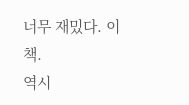너무 재밌다. 이 책.
역시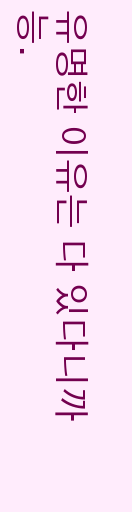유명한 이유는 다 있다니까능.